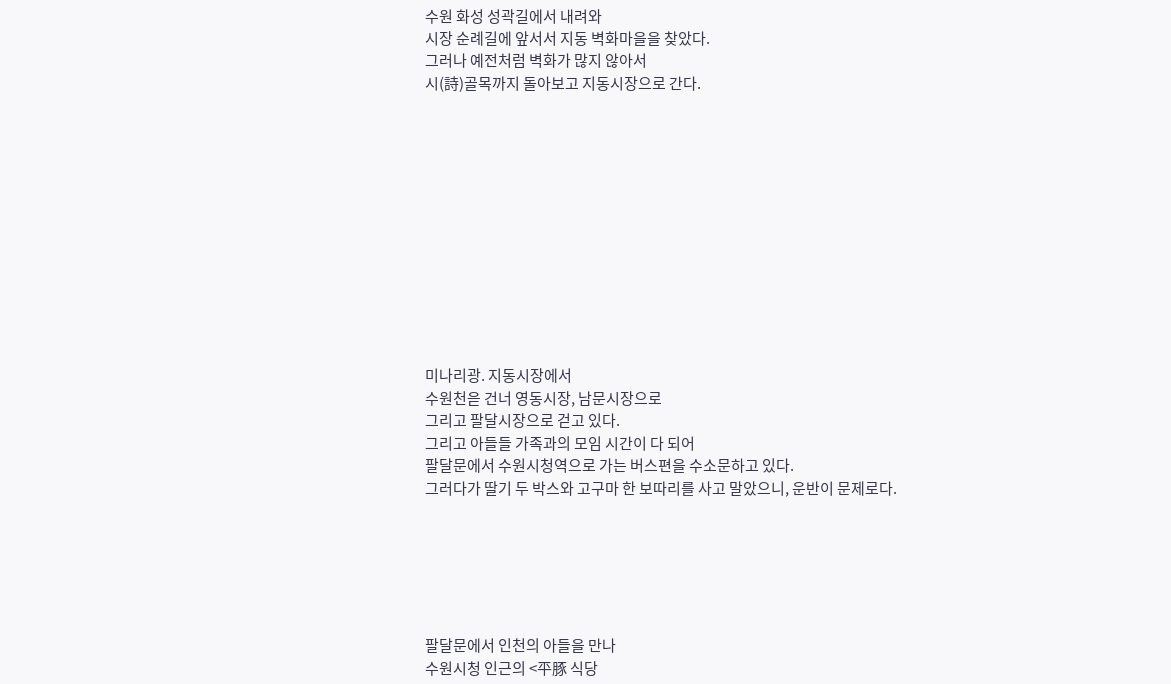수원 화성 성곽길에서 내려와
시장 순례길에 앞서서 지동 벽화마을을 찾았다.
그러나 예전처럼 벽화가 많지 않아서
시(詩)골목까지 돌아보고 지동시장으로 간다.












미나리광. 지동시장에서
수원천읃 건너 영동시장, 남문시장으로
그리고 팔달시장으로 걷고 있다.
그리고 아들들 가족과의 모임 시간이 다 되어
팔달문에서 수원시청역으로 가는 버스편을 수소문하고 있다.
그러다가 딸기 두 박스와 고구마 한 보따리를 사고 말았으니, 운반이 문제로다.






팔달문에서 인천의 아들을 만나
수원시청 인근의 <平豚 식당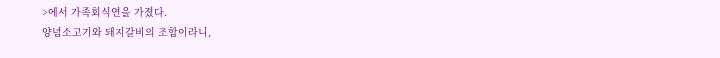>에서 가족회식연을 가졌다.
양념소고기와 돼지갈비의 조합이라니,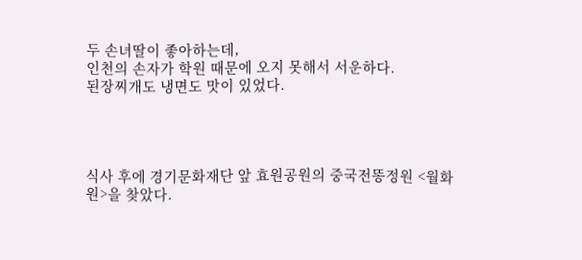두 손녀딸이 좋아하는데,
인천의 손자가 학원 때문에 오지 못해서 서운하다.
된장찌개도 냉면도 맛이 있었다.




식사 후에 경기문화재단 앞 효원공원의 중국전똥정원 <월화원>을 찾았다.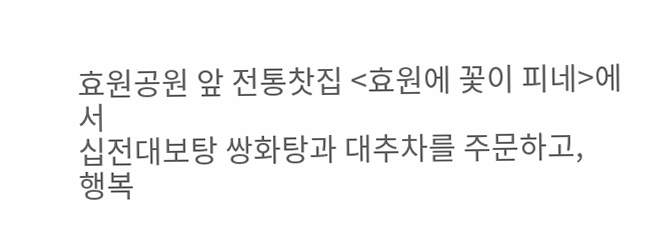효원공원 앞 전통찻집 <효원에 꽃이 피네>에서
십전대보탕 쌍화탕과 대추차를 주문하고,
행복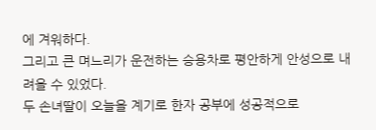에 겨워하다.
그리고 큰 며느리가 운전하는 승용차로 평안하게 안성으로 내려올 수 있었다.
두 손녀딸이 오늘을 계기로 한자 공부에 성공적으로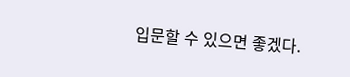입문할 수 있으면 좋겠다.